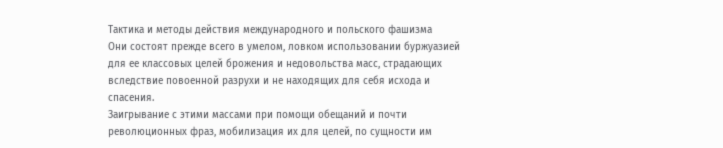Тактика и методы действия международного и польского фашизма
Они состоят прежде всего в умелом, ловком использовании буржуазией для ее классовых целей брожения и недовольства масс, страдающих вследствие повоенной разрухи и не находящих для себя исхода и спасения.
Заигрывание с этими массами при помощи обещаний и почти революционных фраз, мобилизация их для целей, по сущности им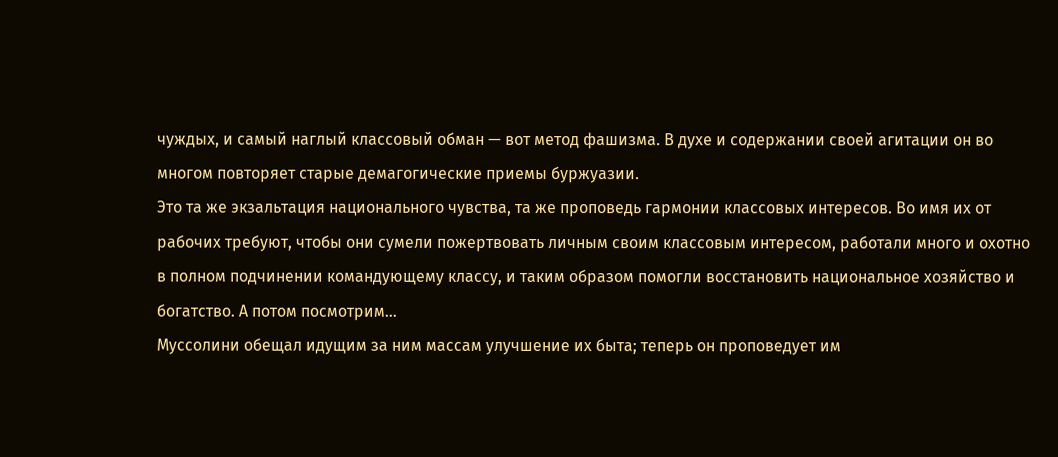чуждых, и самый наглый классовый обман — вот метод фашизма. В духе и содержании своей агитации он во многом повторяет старые демагогические приемы буржуазии.
Это та же экзальтация национального чувства, та же проповедь гармонии классовых интересов. Во имя их от рабочих требуют, чтобы они сумели пожертвовать личным своим классовым интересом, работали много и охотно в полном подчинении командующему классу, и таким образом помогли восстановить национальное хозяйство и богатство. А потом посмотрим…
Муссолини обещал идущим за ним массам улучшение их быта; теперь он проповедует им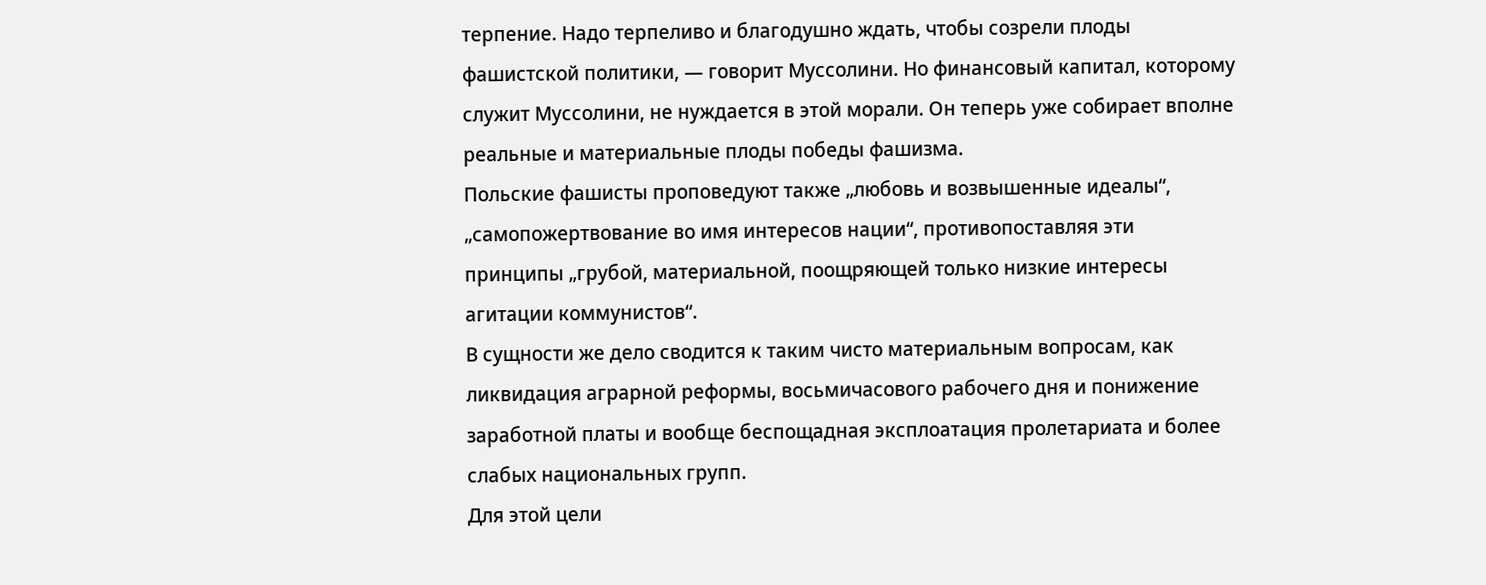терпение. Надо терпеливо и благодушно ждать, чтобы созрели плоды фашистской политики, — говорит Муссолини. Но финансовый капитал, которому служит Муссолини, не нуждается в этой морали. Он теперь уже собирает вполне реальные и материальные плоды победы фашизма.
Польские фашисты проповедуют также „любовь и возвышенные идеалы“, „самопожертвование во имя интересов нации“, противопоставляя эти принципы „грубой, материальной, поощряющей только низкие интересы агитации коммунистов“.
В сущности же дело сводится к таким чисто материальным вопросам, как ликвидация аграрной реформы, восьмичасового рабочего дня и понижение заработной платы и вообще беспощадная эксплоатация пролетариата и более слабых национальных групп.
Для этой цели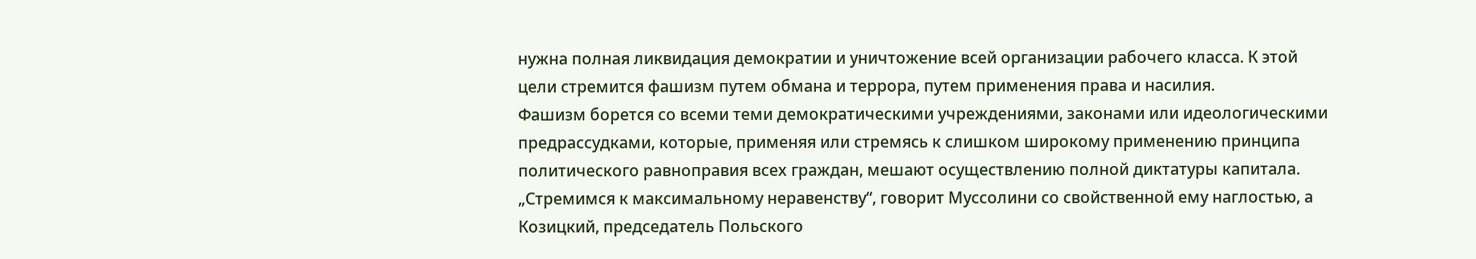нужна полная ликвидация демократии и уничтожение всей организации рабочего класса. К этой цели стремится фашизм путем обмана и террора, путем применения права и насилия.
Фашизм борется со всеми теми демократическими учреждениями, законами или идеологическими предрассудками, которые, применяя или стремясь к слишком широкому применению принципа политического равноправия всех граждан, мешают осуществлению полной диктатуры капитала.
„Стремимся к максимальному неравенству“, говорит Муссолини со свойственной ему наглостью, а Козицкий, председатель Польского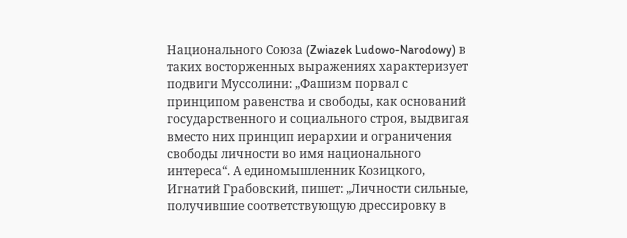Национального Союза (Zwiazek Ludowo-Narodowy) в таких восторженных выражениях характеризует подвиги Муссолини: „Фашизм порвал с принципом равенства и свободы, как оснований государственного и социального строя, выдвигая вместо них принцип иерархии и ограничения свободы личности во имя национального интереса“. А единомышленник Козицкого, Игнатий Грабовский, пишет: „Личности сильные, получившие соответствующую дрессировку в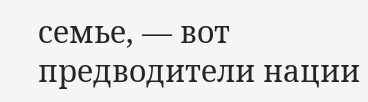семье, — вот предводители нации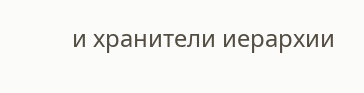и хранители иерархии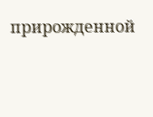прирожденной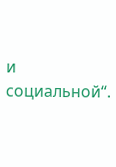и социальной“.